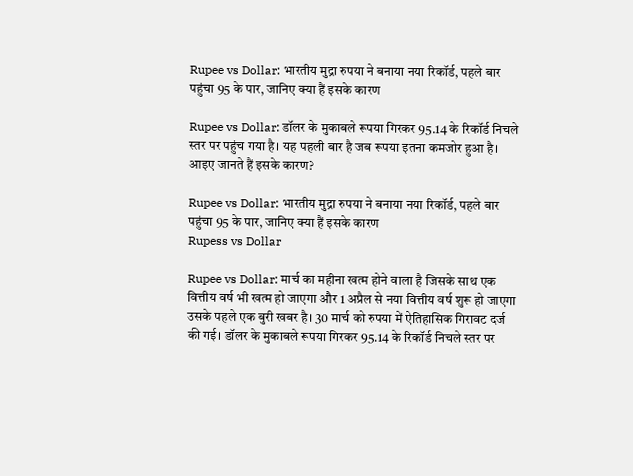Rupee vs Dollar: भारतीय मुद्रा रुपया ने बनाया नया रिकॉर्ड, पहले बार पहुंचा 95 के पार, जानिए क्या हैं इसके कारण

Rupee vs Dollar: डॉलर के मुकाबले रूपया गिरकर 95.14 के रिकॉर्ड निचले स्तर पर पहुंच गया है। यह पहली बार है जब रूपया इतना कमजोर हुआ है। आइए जानते हैं इसके कारण?

Rupee vs Dollar: भारतीय मुद्रा रुपया ने बनाया नया रिकॉर्ड, पहले बार पहुंचा 95 के पार, जानिए क्या हैं इसके कारण
Rupess vs Dollar

Rupee vs Dollar: मार्च का महीना खत्म होने वाला है जिसके साथ एक वित्तीय वर्ष भी खत्म हो जाएगा और 1 अप्रैल से नया वित्तीय वर्ष शुरू हो जाएगा उसके पहले एक बुरी खबर है। 30 मार्च को रुपया में ऐतिहासिक गिरावट दर्ज की गई। डॉलर के मुकाबले रूपया गिरकर 95.14 के रिकॉर्ड निचले स्तर पर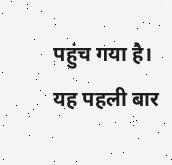पहुंच गया है। यह पहली बार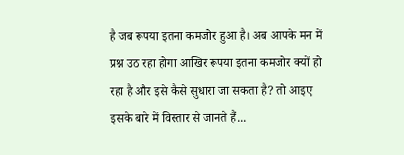है जब रूपया इतना कमजोर हुआ है। अब आपके मन में प्रश्न उठ रहा होगा आखिर रूपया इतना कमजोर क्यों हो रहा है और इसे कैसे सुधारा जा सकता है? तो आइए इसके बारे में विस्तार से जानते हैं...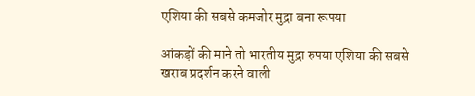एशिया की सबसे कमजोर मुद्रा बना रूपया

आंकड़ों की माने तो भारतीय मुद्रा रुपया एशिया की सबसे खराब प्रदर्शन करने वाली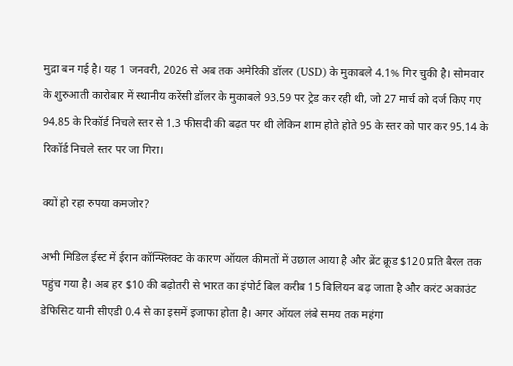मुद्रा बन गई है। यह 1 जनवरी, 2026 से अब तक अमेरिकी डॉलर (USD) के मुकाबले 4.1% गिर चुकी है। सोमवार के शुरुआती कारोबार में स्थानीय करेंसी डॉलर के मुकाबले 93.59 पर ट्रेड कर रही थी, जो 27 मार्च को दर्ज किए गए 94.85 के रिकॉर्ड निचले स्तर से 1.3 फीसदी की बढ़त पर थी लेकिन शाम होते होते 95 के स्तर को पार कर 95.14 के रिकॉर्ड निचले स्तर पर जा गिरा।

क्यों हो रहा रुपया कमजोर?

अभी मिडिल ईस्ट में ईरान कॉन्फ्लिक्ट के कारण ऑयल कीमतों में उछाल आया है और ब्रेंट क्रूड $120 प्रति बैरल तक पहुंच गया है। अब हर $10 की बढ़ोतरी से भारत का इंपोर्ट बिल करीब 15 बिलियन बढ़ जाता है और करंट अकाउंट डेफिसिट यानी सीएडी 0.4 से का इसमें इजाफा होता है। अगर ऑयल लंबे समय तक महंगा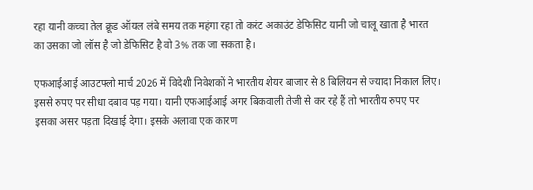रहा यानी कच्चा तेल क्रूड ऑयल लंबे समय तक महंगा रहा तो करंट अकाउंट डेफिसिट यानी जो चालू खाता है भारत का उसका जो लॉस है जो डेफिसिट है वो 3% तक जा सकता है।

एफआईआई आउटफ्लो मार्च 2026 में विदेशी निवेशकों ने भारतीय शेयर बाजार से 8 बिलियन से ज्यादा निकाल लिए। इससे रुपए पर सीधा दबाव पड़ गया। यानी एफआईआई अगर बिकवाली तेजी से कर रहे हैं तो भारतीय रुपए पर इसका असर पड़ता दिखाई देगा। इसके अलावा एक कारण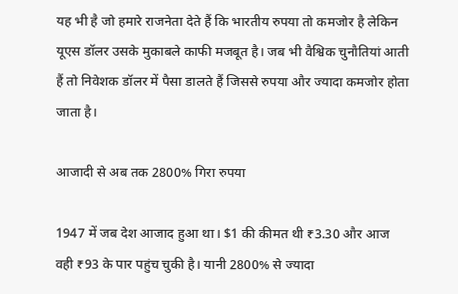यह भी है जो हमारे राजनेता देते हैं कि भारतीय रुपया तो कमजोर है लेकिन यूएस डॉलर उसके मुकाबले काफी मजबूत है। जब भी वैश्विक चुनौतियां आती हैं तो निवेशक डॉलर में पैसा डालते हैं जिससे रुपया और ज्यादा कमजोर होता जाता है।

आजादी से अब तक 2800% गिरा रुपया

1947 में जब देश आजाद हुआ था। $1 की कीमत थी ₹3.30 और आज वही ₹93 के पार पहुंच चुकी है। यानी 2800% से ज्यादा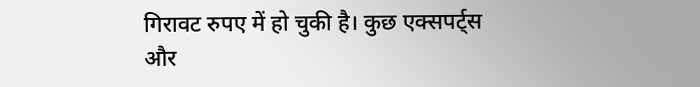गिरावट रुपए में हो चुकी है। कुछ एक्सपर्ट्स और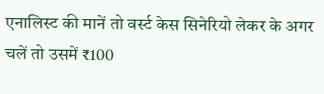एनालिस्ट की मानें तो वर्स्ट केस सिनेरियो लेकर के अगर चलें तो उसमें ₹100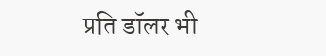प्रति डॉलर भी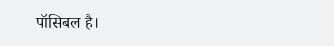पॉसिबल है।